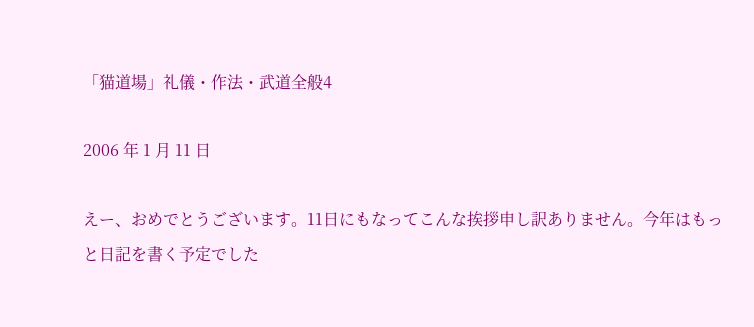「猫道場」礼儀・作法・武道全般4

2006 年 1 月 11 日

えー、おめでとうございます。11日にもなってこんな挨拶申し訳ありません。今年はもっと日記を書く予定でした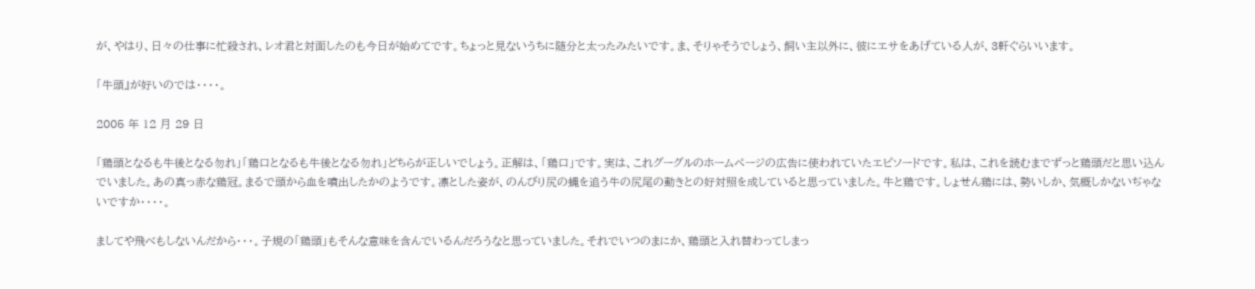が、やはり、日々の仕事に忙殺され、レオ君と対面したのも今日が始めてです。ちょっと見ないうちに随分と太ったみたいです。ま、そりゃそうでしょう、飼い主以外に、彼にエサをあげている人が、3軒ぐらいいます。

「牛頭』が好いのでは・・・・。

2005 年 12 月 29 日

「鶏頭となるも牛後となる勿れ」「鶏口となるも牛後となる勿れ」どちらが正しいでしょう。正解は、「鶏口」です。実は、これグーグルのホームページの広告に使われていたエピソードです。私は、これを読むまでずっと鶏頭だと思い込んでいました。あの真っ赤な鶏冠。まるで頭から血を噴出したかのようです。凛とした姿が、のんびり尻の蝿を追う牛の尻尾の動きとの好対照を成していると思っていました。牛と鶏です。しょせん鶏には、勢いしか、気概しかないぢゃないですか・・・・。

ましてや飛べもしないんだから・・・。子規の「鶏頭」もそんな意味を含んでいるんだろうなと思っていました。それでいつのまにか、鶏頭と入れ替わってしまっ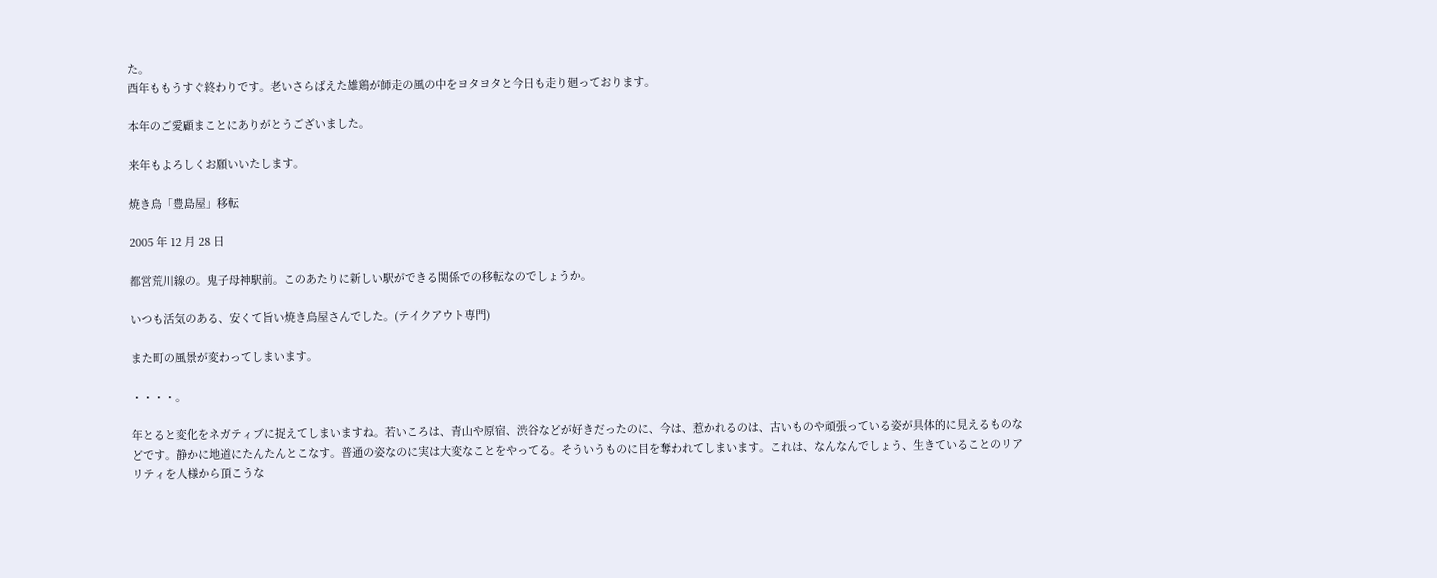た。
酉年ももうすぐ終わりです。老いさらばえた雄鶏が師走の風の中をヨタヨタと今日も走り廻っております。

本年のご愛顧まことにありがとうございました。

来年もよろしくお願いいたします。

焼き鳥「豊島屋」移転

2005 年 12 月 28 日

都営荒川線の。鬼子母神駅前。このあたりに新しい駅ができる関係での移転なのでしょうか。

いつも活気のある、安くて旨い焼き鳥屋さんでした。(テイクアウト専門)

また町の風景が変わってしまいます。

・・・・。

年とると変化をネガティブに捉えてしまいますね。若いころは、青山や原宿、渋谷などが好きだったのに、今は、惹かれるのは、古いものや頑張っている姿が具体的に見えるものなどです。静かに地道にたんたんとこなす。普通の姿なのに実は大変なことをやってる。そういうものに目を奪われてしまいます。これは、なんなんでしょう、生きていることのリアリティを人様から頂こうな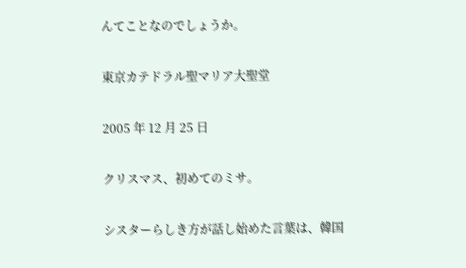んてことなのでしょうか。

東京カテドラル聖マリア大聖堂

2005 年 12 月 25 日

クリスマス、初めてのミサ。

シスターらしき方が話し始めた言葉は、韓国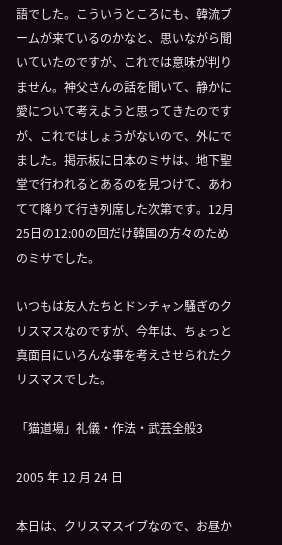語でした。こういうところにも、韓流ブームが来ているのかなと、思いながら聞いていたのですが、これでは意味が判りません。神父さんの話を聞いて、静かに愛について考えようと思ってきたのですが、これではしょうがないので、外にでました。掲示板に日本のミサは、地下聖堂で行われるとあるのを見つけて、あわてて降りて行き列席した次第です。12月25日の12:00の回だけ韓国の方々のためのミサでした。

いつもは友人たちとドンチャン騒ぎのクリスマスなのですが、今年は、ちょっと真面目にいろんな事を考えさせられたクリスマスでした。

「猫道場」礼儀・作法・武芸全般3

2005 年 12 月 24 日

本日は、クリスマスイブなので、お昼か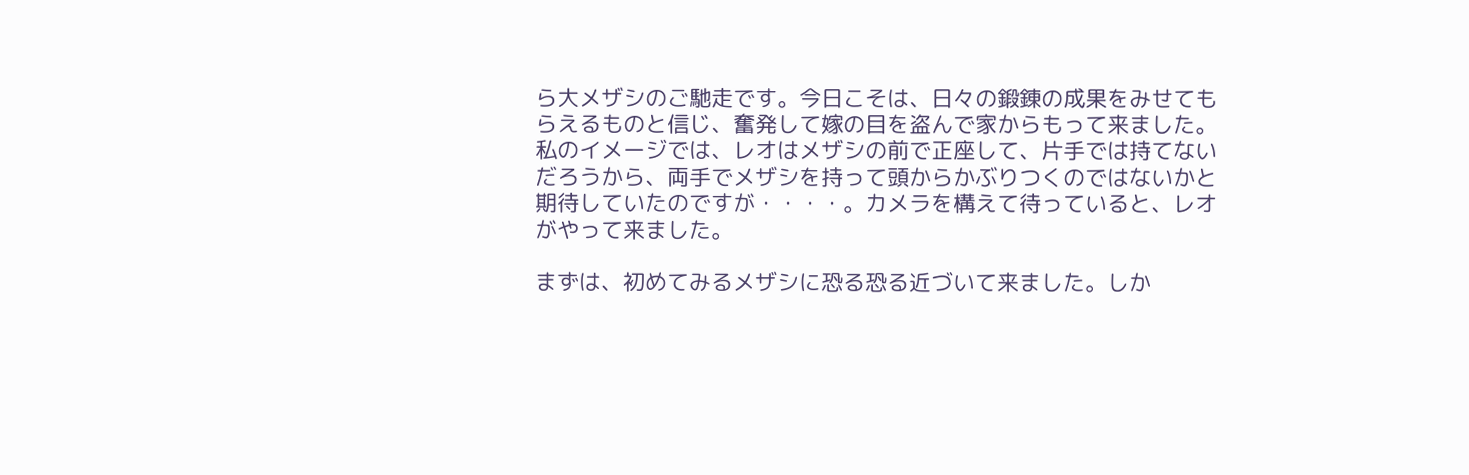ら大メザシのご馳走です。今日こそは、日々の鍛錬の成果をみせてもらえるものと信じ、奮発して嫁の目を盗んで家からもって来ました。私のイメージでは、レオはメザシの前で正座して、片手では持てないだろうから、両手でメザシを持って頭からかぶりつくのではないかと期待していたのですが・・・・。カメラを構えて待っていると、レオがやって来ました。

まずは、初めてみるメザシに恐る恐る近づいて来ました。しか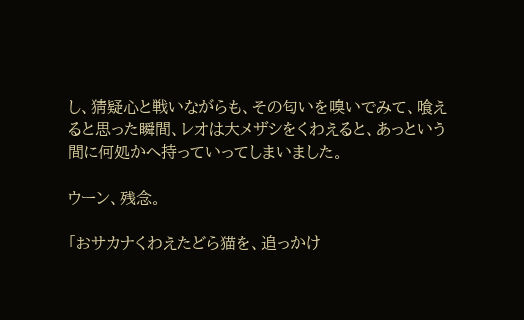し、猜疑心と戦いながらも、その匂いを嗅いでみて、喰えると思った瞬間、レオは大メザシをくわえると、あっという間に何処かへ持っていってしまいました。

ウーン、残念。

「おサカナくわえたどら猫を、追っかけ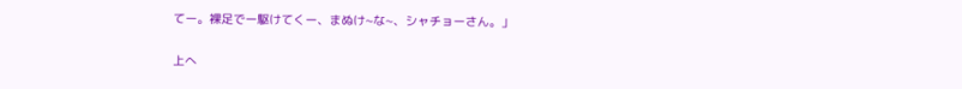てー。裸足でー駆けてくー、まぬけ~な~、シャチョーさん。」

上へ